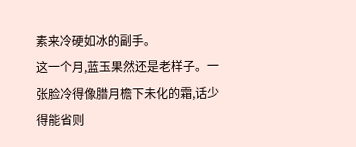素来冷硬如冰的副手。
这一个月,蓝玉果然还是老样子。一张脸冷得像腊月檐下未化的霜,话少得能省则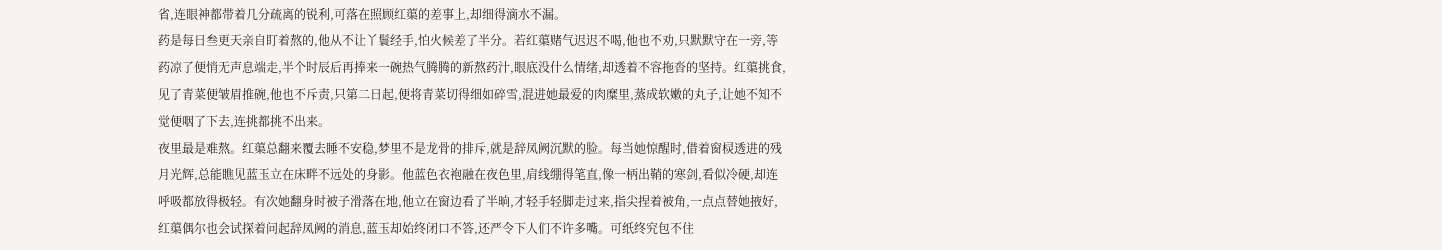省,连眼神都带着几分疏离的锐利,可落在照顾红蕖的差事上,却细得滴水不漏。
药是每日叁更天亲自盯着熬的,他从不让丫鬟经手,怕火候差了半分。若红蕖赌气迟迟不喝,他也不劝,只默默守在一旁,等药凉了便悄无声息端走,半个时辰后再捧来一碗热气腾腾的新熬药汁,眼底没什么情绪,却透着不容拖沓的坚持。红蕖挑食,见了青菜便皱眉推碗,他也不斥责,只第二日起,便将青菜切得细如碎雪,混进她最爱的肉糜里,蒸成软嫩的丸子,让她不知不觉便咽了下去,连挑都挑不出来。
夜里最是难熬。红蕖总翻来覆去睡不安稳,梦里不是龙骨的排斥,就是辞凤阙沉默的脸。每当她惊醒时,借着窗棂透进的残月光辉,总能瞧见蓝玉立在床畔不远处的身影。他蓝色衣袍融在夜色里,肩线绷得笔直,像一柄出鞘的寒剑,看似冷硬,却连呼吸都放得极轻。有次她翻身时被子滑落在地,他立在窗边看了半晌,才轻手轻脚走过来,指尖捏着被角,一点点替她掖好,
红蕖偶尔也会试探着问起辞凤阙的消息,蓝玉却始终闭口不答,还严令下人们不许多嘴。可纸终究包不住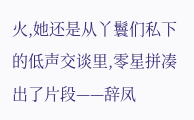火,她还是从丫鬟们私下的低声交谈里,零星拼凑出了片段——辞凤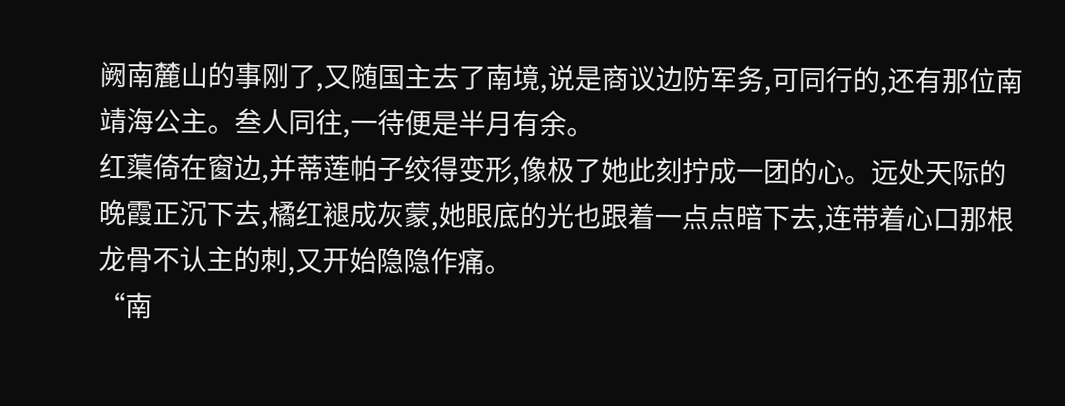阙南麓山的事刚了,又随国主去了南境,说是商议边防军务,可同行的,还有那位南靖海公主。叁人同往,一待便是半月有余。
红蕖倚在窗边,并蒂莲帕子绞得变形,像极了她此刻拧成一团的心。远处天际的晚霞正沉下去,橘红褪成灰蒙,她眼底的光也跟着一点点暗下去,连带着心口那根龙骨不认主的刺,又开始隐隐作痛。
“南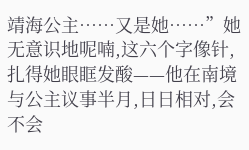靖海公主……又是她……”她无意识地呢喃,这六个字像针,扎得她眼眶发酸——他在南境与公主议事半月,日日相对,会不会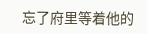忘了府里等着他的